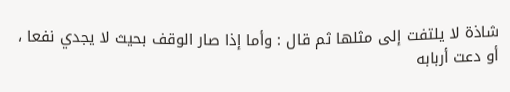شاذة لا يلتفت إلى مثلها ثم قال : وأما إذا صار الوقف بحيث لا يجدي نفعا ، أو دعت أربابه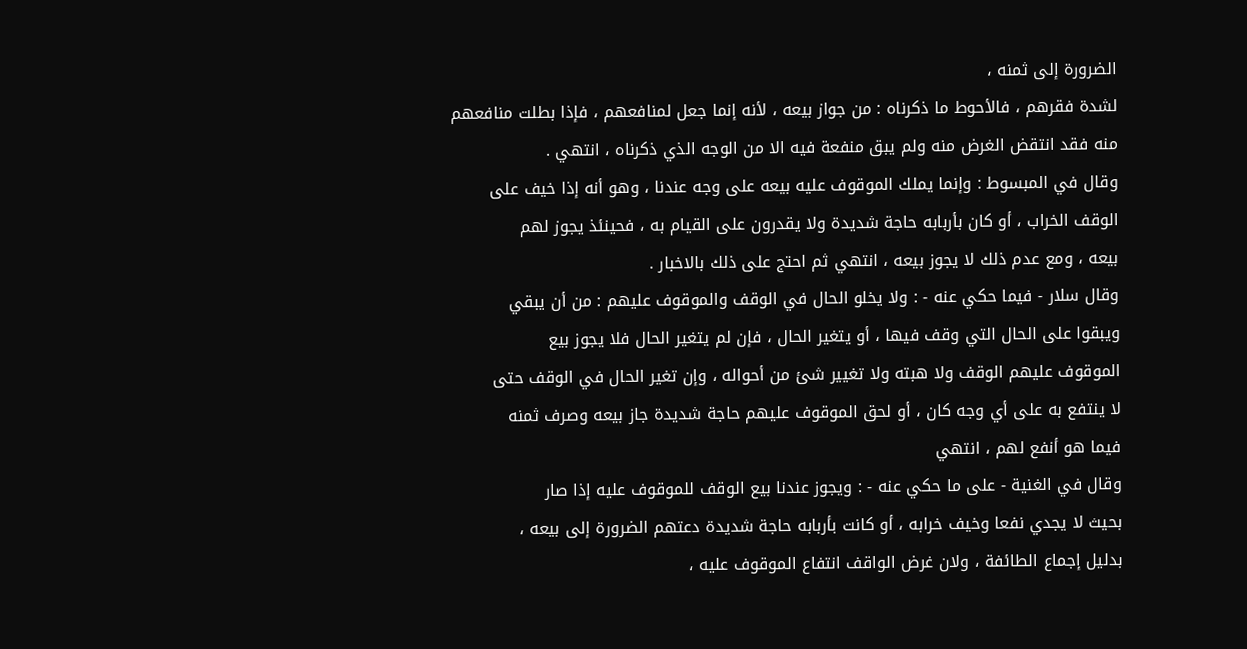الضرورة إلى ثمنه ،
لشدة فقرهم ، فالأحوط ما ذكرناه : من جواز بيعه ، لأنه إنما جعل لمنافعهم ، فإذا بطلت منافعهم
منه فقد انتقض الغرض منه ولم يبق منفعة فيه الا من الوجه الذي ذكرناه ، انتهي .
وقال في المبسوط : وإنما يملك الموقوف عليه بيعه على وجه عندنا ، وهو أنه إذا خيف على
الوقف الخراب ، أو كان بأربابه حاجة شديدة ولا يقدرون على القيام به ، فحينئذ يجوز لهم
بيعه ، ومع عدم ذلك لا يجوز بيعه ، انتهي ثم احتج على ذلك بالاخبار .
وقال سلار - فيما حكي عنه - : ولا يخلو الحال في الوقف والموقوف عليهم : من أن يبقي
ويبقوا على الحال التي وقف فيها ، أو يتغير الحال ، فإن لم يتغير الحال فلا يجوز بيع
الموقوف عليهم الوقف ولا هبته ولا تغيير شئ من أحواله ، وإن تغير الحال في الوقف حتى
لا ينتفع به على أي وجه كان ، أو لحق الموقوف عليهم حاجة شديدة جاز بيعه وصرف ثمنه
فيما هو أنفع لهم ، انتهي
وقال في الغنية - على ما حكي عنه - : ويجوز عندنا بيع الوقف للموقوف عليه إذا صار
بحيث لا يجدي نفعا وخيف خرابه ، أو كانت بأربابه حاجة شديدة دعتهم الضرورة إلى بيعه ،
بدليل إجماع الطائفة ، ولان غرض الواقف انتفاع الموقوف عليه ،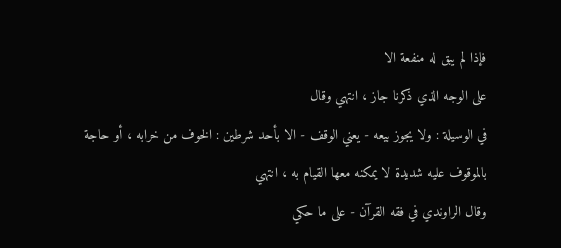فإذا لم يبق له منفعة الا
على الوجه الذي ذكرنا جاز ، انتهي وقال
في الوسيلة : ولا يجوز بيعه - يعني الوقف - الا بأحد شرطين : الخوف من خرابه ، أو حاجة
بالموقوف عليه شديدة لا يمكنه معها القيام به ، انتهي
وقال الراوندي في فقه القرآن - على ما حكي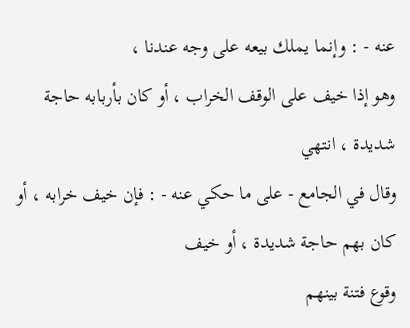عنه - : وإنما يملك بيعه على وجه عندنا ،
وهو إذا خيف على الوقف الخراب ، أو كان بأربابه حاجة شديدة ، انتهي
وقال في الجامع - على ما حكي عنه - : فإن خيف خرابه ، أو كان بهم حاجة شديدة ، أو خيف
وقوع فتنة بينهم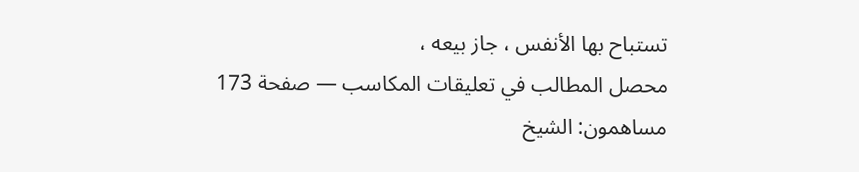تستباح بها الأنفس ، جاز بيعه ،
محصل المطالب في تعليقات المكاسب — صفحة 173
مساهمون: الشيخ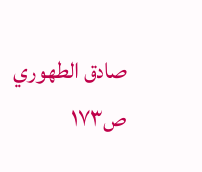صادق الطهوري
ص١٧٣